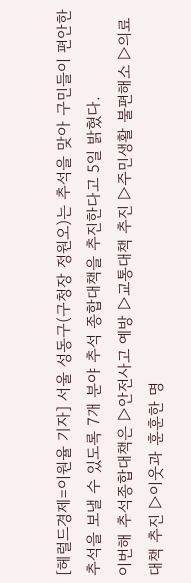[헤럴드경제=이원율 기자] 서울 성동구(구청장 정원오)는 추석을 맞아 구민들이 편안한 추석을 보낼 수 있도록 7개 분야 추석 종합대책을 추진한다고 5일 밝혔다.
이번해 추석종합대책은 ▷안전사고 예방 ▷교통대책 추진 ▷주민생활 불편해소 ▷의료대책 추진 ▷이웃과 훈훈한 명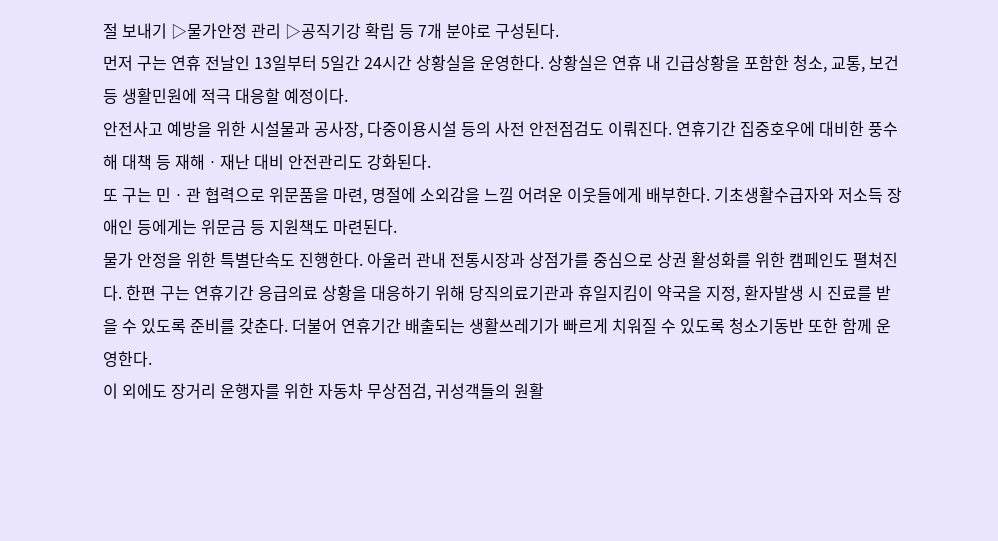절 보내기 ▷물가안정 관리 ▷공직기강 확립 등 7개 분야로 구성된다.
먼저 구는 연휴 전날인 13일부터 5일간 24시간 상황실을 운영한다. 상황실은 연휴 내 긴급상황을 포함한 청소, 교통, 보건 등 생활민원에 적극 대응할 예정이다.
안전사고 예방을 위한 시설물과 공사장, 다중이용시설 등의 사전 안전점검도 이뤄진다. 연휴기간 집중호우에 대비한 풍수해 대책 등 재해ㆍ재난 대비 안전관리도 강화된다.
또 구는 민ㆍ관 협력으로 위문품을 마련, 명절에 소외감을 느낄 어려운 이웃들에게 배부한다. 기초생활수급자와 저소득 장애인 등에게는 위문금 등 지원책도 마련된다.
물가 안정을 위한 특별단속도 진행한다. 아울러 관내 전통시장과 상점가를 중심으로 상권 활성화를 위한 캠페인도 펼쳐진다. 한편 구는 연휴기간 응급의료 상황을 대응하기 위해 당직의료기관과 휴일지킴이 약국을 지정, 환자발생 시 진료를 받을 수 있도록 준비를 갖춘다. 더불어 연휴기간 배출되는 생활쓰레기가 빠르게 치워질 수 있도록 청소기동반 또한 함께 운영한다.
이 외에도 장거리 운행자를 위한 자동차 무상점검, 귀성객들의 원활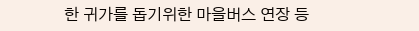한 귀가를 돕기위한 마을버스 연장 등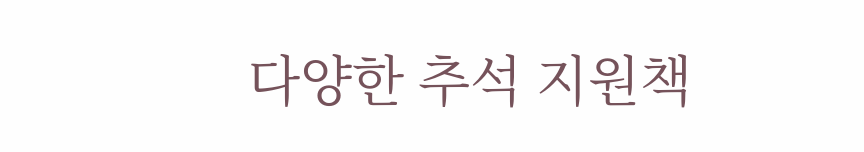다양한 추석 지원책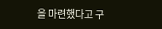을 마련했다고 구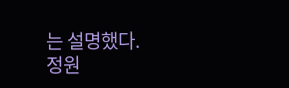는 설명했다.
정원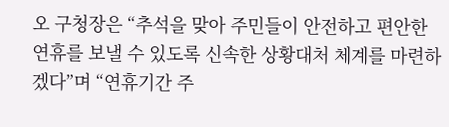오 구청장은 “추석을 맞아 주민들이 안전하고 편안한 연휴를 보낼 수 있도록 신속한 상황대처 체계를 마련하겠다”며 “연휴기간 주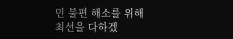민 불편 해소를 위해 최선을 다하겠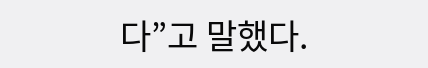다”고 말했다.